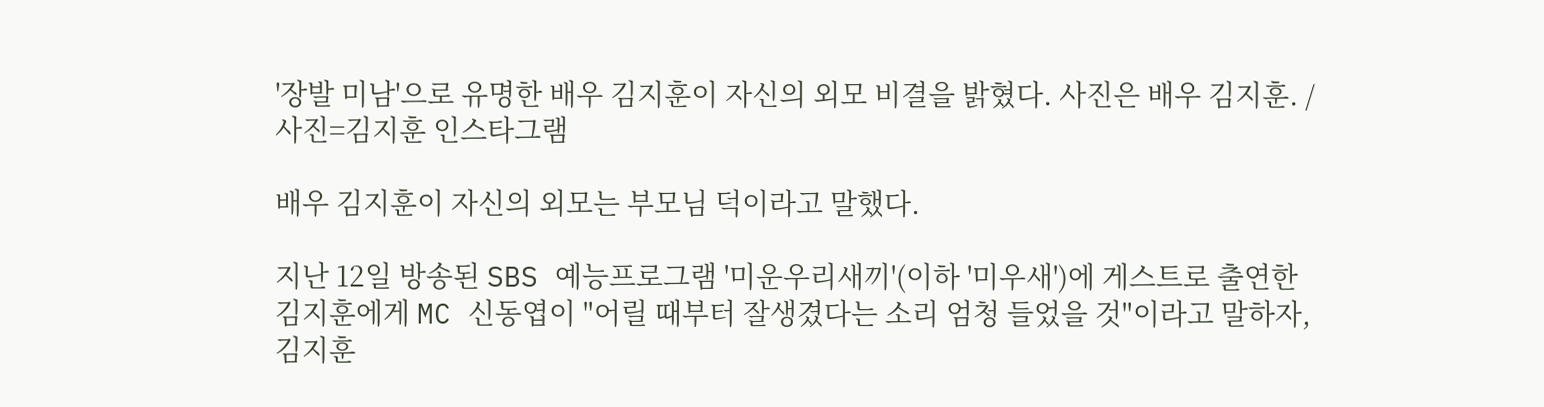'장발 미남'으로 유명한 배우 김지훈이 자신의 외모 비결을 밝혔다. 사진은 배우 김지훈. /사진=김지훈 인스타그램

배우 김지훈이 자신의 외모는 부모님 덕이라고 말했다.

지난 12일 방송된 SBS 예능프로그램 '미운우리새끼'(이하 '미우새')에 게스트로 출연한 김지훈에게 MC 신동엽이 "어릴 때부터 잘생겼다는 소리 엄청 들었을 것"이라고 말하자, 김지훈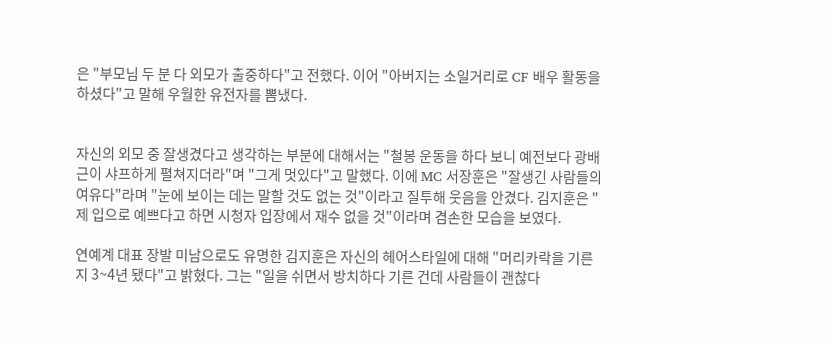은 "부모님 두 분 다 외모가 출중하다"고 전했다. 이어 "아버지는 소일거리로 CF 배우 활동을 하셨다"고 말해 우월한 유전자를 뽐냈다.


자신의 외모 중 잘생겼다고 생각하는 부분에 대해서는 "철봉 운동을 하다 보니 예전보다 광배근이 샤프하게 펼쳐지더라"며 "그게 멋있다"고 말했다. 이에 MC 서장훈은 "잘생긴 사람들의 여유다"라며 "눈에 보이는 데는 말할 것도 없는 것"이라고 질투해 웃음을 안겼다. 김지훈은 "제 입으로 예쁘다고 하면 시청자 입장에서 재수 없을 것"이라며 겸손한 모습을 보였다.

연예계 대표 장발 미남으로도 유명한 김지훈은 자신의 헤어스타일에 대해 "머리카락을 기른 지 3~4년 됐다"고 밝혔다. 그는 "일을 쉬면서 방치하다 기른 건데 사람들이 괜찮다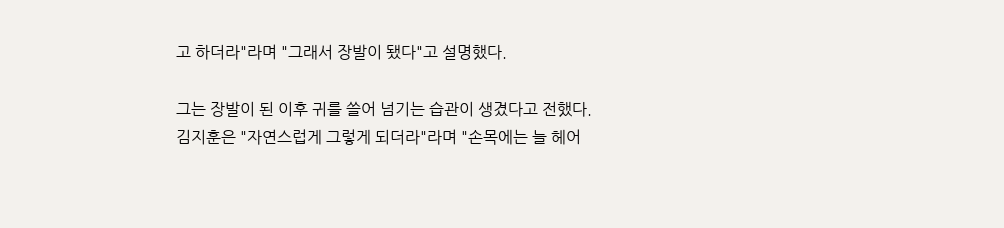고 하더라"라며 "그래서 장발이 됐다"고 설명했다.

그는 장발이 된 이후 귀를 쓸어 넘기는 습관이 생겼다고 전했다. 김지훈은 "자연스럽게 그렇게 되더라"라며 "손목에는 늘 헤어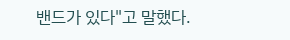밴드가 있다"고 말했다.